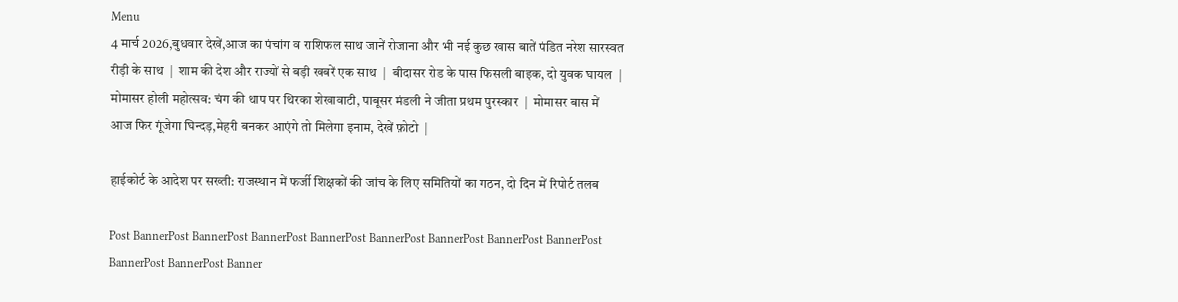Menu
4 मार्च 2026,बुधवार देखें,आज का पंचांग व राशिफल साथ जानें रोजाना और भी नई कुछ खास बातें पंडित नरेश सारस्वत रीड़ी के साथ  |  शाम की देश और राज्यों से बड़ी खबरें एक साथ  |  बीदासर रोड के पास फिसली बाइक, दो युवक घायल  |  मोमासर होली महोत्सव: चंग की थाप पर थिरका शेखावाटी, पाबूसर मंडली ने जीता प्रथम पुरस्कार  |  मोमासर बास में आज फिर गूंजेगा घिन्दड़,मेहरी बनकर आएंगे तो मिलेगा इनाम, देखें फ़ोटो  |

हाईकोर्ट के आदेश पर सख्ती: राजस्थान में फर्जी शिक्षकों की जांच के लिए समितियों का गठन, दो दिन में रिपोर्ट तलब

Post BannerPost BannerPost BannerPost BannerPost BannerPost BannerPost BannerPost BannerPost BannerPost BannerPost Banner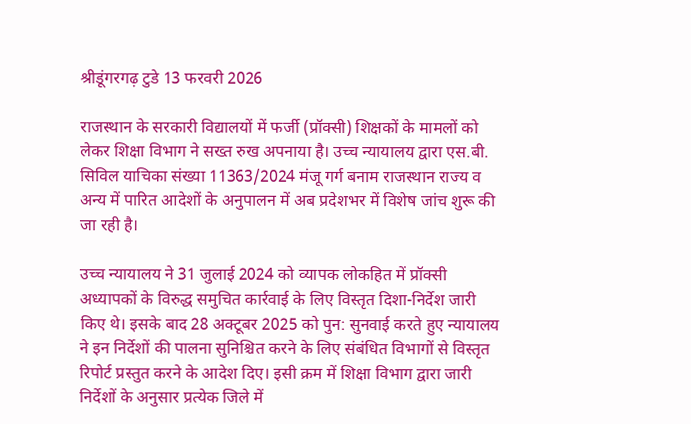श्रीडूंगरगढ़ टुडे 13 फरवरी 2026

राजस्थान के सरकारी विद्यालयों में फर्जी (प्रॉक्सी) शिक्षकों के मामलों को लेकर शिक्षा विभाग ने सख्त रुख अपनाया है। उच्च न्यायालय द्वारा एस.बी. सिविल याचिका संख्या 11363/2024 मंजू गर्ग बनाम राजस्थान राज्य व अन्य में पारित आदेशों के अनुपालन में अब प्रदेशभर में विशेष जांच शुरू की जा रही है।

उच्च न्यायालय ने 31 जुलाई 2024 को व्यापक लोकहित में प्रॉक्सी अध्यापकों के विरुद्ध समुचित कार्रवाई के लिए विस्तृत दिशा-निर्देश जारी किए थे। इसके बाद 28 अक्टूबर 2025 को पुन: सुनवाई करते हुए न्यायालय ने इन निर्देशों की पालना सुनिश्चित करने के लिए संबंधित विभागों से विस्तृत रिपोर्ट प्रस्तुत करने के आदेश दिए। इसी क्रम में शिक्षा विभाग द्वारा जारी निर्देशों के अनुसार प्रत्येक जिले में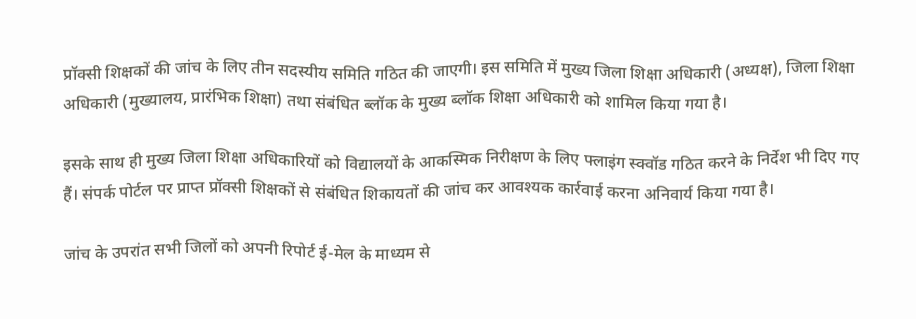प्रॉक्सी शिक्षकों की जांच के लिए तीन सदस्यीय समिति गठित की जाएगी। इस समिति में मुख्य जिला शिक्षा अधिकारी (अध्यक्ष), जिला शिक्षा अधिकारी (मुख्यालय, प्रारंभिक शिक्षा) तथा संबंधित ब्लॉक के मुख्य ब्लॉक शिक्षा अधिकारी को शामिल किया गया है।

इसके साथ ही मुख्य जिला शिक्षा अधिकारियों को विद्यालयों के आकस्मिक निरीक्षण के लिए फ्लाइंग स्क्वॉड गठित करने के निर्देश भी दिए गए हैं। संपर्क पोर्टल पर प्राप्त प्रॉक्सी शिक्षकों से संबंधित शिकायतों की जांच कर आवश्यक कार्रवाई करना अनिवार्य किया गया है।

जांच के उपरांत सभी जिलों को अपनी रिपोर्ट ई-मेल के माध्यम से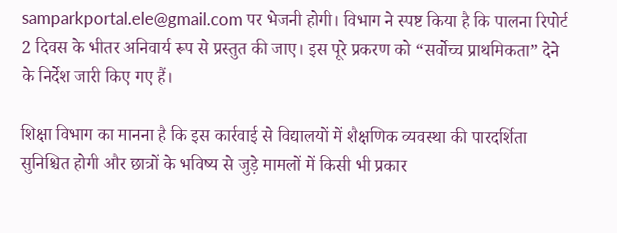samparkportal.ele@gmail.com पर भेजनी होगी। विभाग ने स्पष्ट किया है कि पालना रिपोर्ट 2 दिवस के भीतर अनिवार्य रूप से प्रस्तुत की जाए। इस पूरे प्रकरण को “सर्वोच्च प्राथमिकता” देने के निर्देश जारी किए गए हैं।

शिक्षा विभाग का मानना है कि इस कार्रवाई से विद्यालयों में शैक्षणिक व्यवस्था की पारदर्शिता सुनिश्चित होगी और छात्रों के भविष्य से जुड़े मामलों में किसी भी प्रकार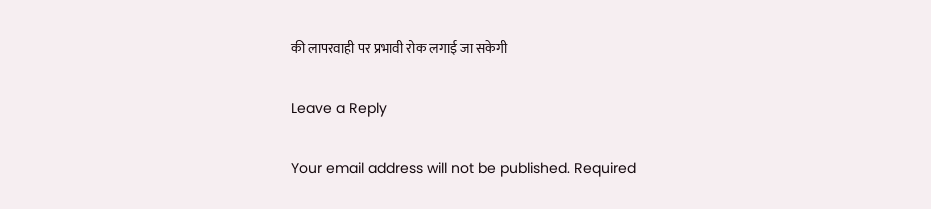की लापरवाही पर प्रभावी रोक लगाई जा सकेगी

Leave a Reply

Your email address will not be published. Required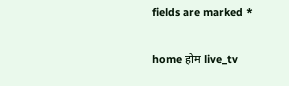fields are marked *

home होम live_tv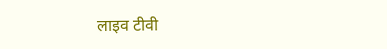लाइव टीवी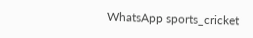WhatsApp sports_cricket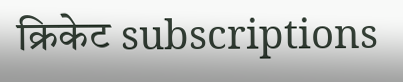क्रिकेट subscriptions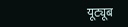यूट्यूब